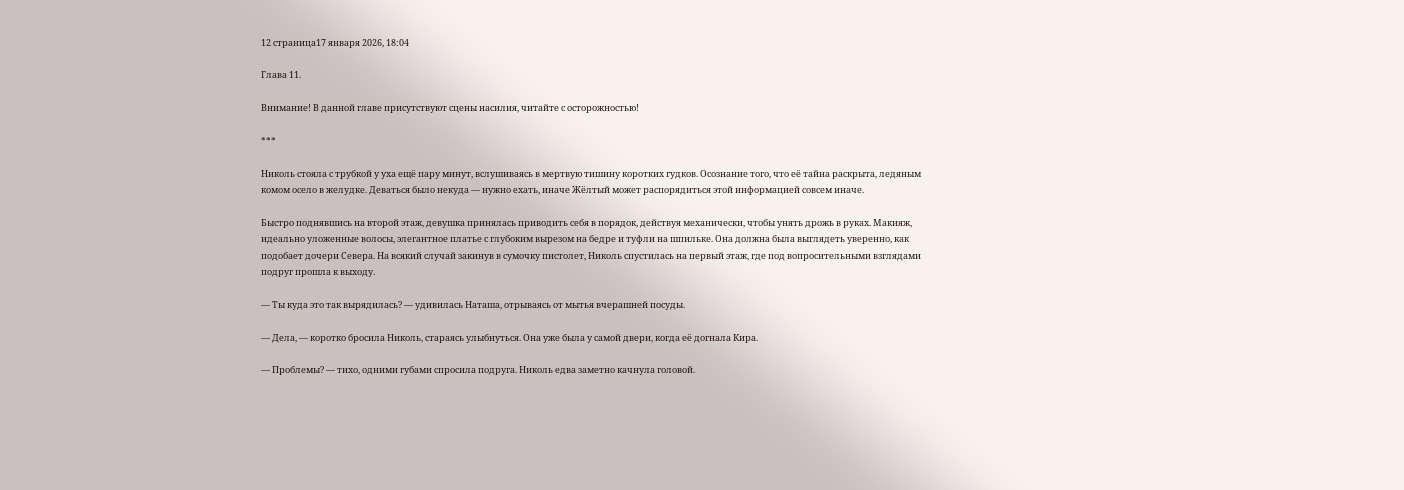12 страница17 января 2026, 18:04

Глава 11.

Внимание! В данной главе присутствуют сцены насилия, читайте с осторожностью!

***

Николь стояла с трубкой у уха ещё пару минут, вслушиваясь в мертвую тишину коротких гудков. Осознание того, что её тайна раскрыта, ледяным комом осело в желудке. Деваться было некуда — нужно ехать, иначе Жёлтый может распорядиться этой информацией совсем иначе.

Быстро поднявшись на второй этаж, девушка принялась приводить себя в порядок, действуя механически, чтобы унять дрожь в руках. Макияж, идеально уложенные волосы, элегантное платье с глубоким вырезом на бедре и туфли на шпильке. Она должна была выглядеть уверенно, как подобает дочери Севера. На всякий случай закинув в сумочку пистолет, Николь спустилась на первый этаж, где под вопросительными взглядами подруг прошла к выходу.

— Ты куда это так вырядилась? — удивилась Наташа, отрываясь от мытья вчерашней посуды.

— Дела, — коротко бросила Николь, стараясь улыбнуться. Она уже была у самой двери, когда её догнала Кира.

— Проблемы? — тихо, одними губами спросила подруга. Николь едва заметно качнула головой.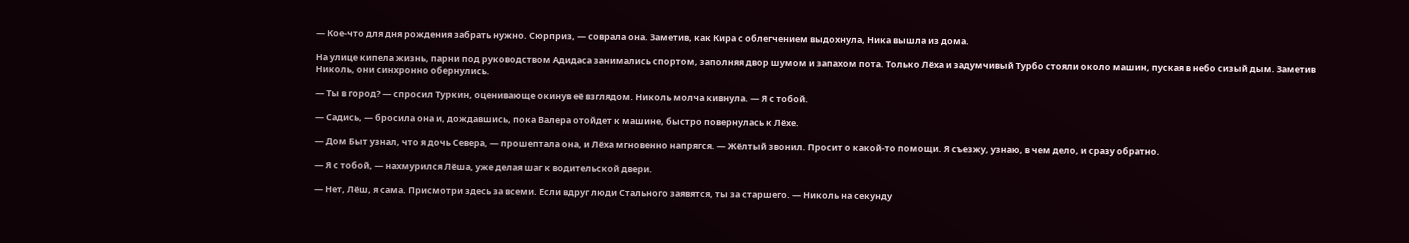— Кое-что для дня рождения забрать нужно. Сюрприз, — соврала она. Заметив, как Кира с облегчением выдохнула, Ника вышла из дома.

На улице кипела жизнь, парни под руководством Адидаса занимались спортом, заполняя двор шумом и запахом пота. Только Лёха и задумчивый Турбо стояли около машин, пуская в небо сизый дым. Заметив Николь, они синхронно обернулись.

— Ты в город? — спросил Туркин, оценивающе окинув её взглядом. Николь молча кивнула. — Я с тобой.

— Садись, — бросила она и, дождавшись, пока Валера отойдет к машине, быстро повернулась к Лёхе.

— Дом Быт узнал, что я дочь Севера, — прошептала она, и Лёха мгновенно напрягся. — Жёлтый звонил. Просит о какой-то помощи. Я съезжу, узнаю, в чем дело, и сразу обратно.

— Я с тобой, — нахмурился Лёша, уже делая шаг к водительской двери.

— Нет, Лёш, я сама. Присмотри здесь за всеми. Если вдруг люди Стального заявятся, ты за старшего. — Николь на секунду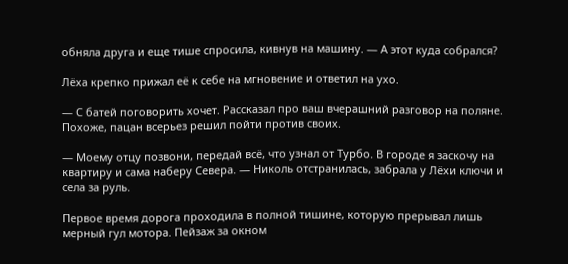обняла друга и еще тише спросила, кивнув на машину. — А этот куда собрался?

Лёха крепко прижал её к себе на мгновение и ответил на ухо.

— С батей поговорить хочет. Рассказал про ваш вчерашний разговор на поляне. Похоже, пацан всерьез решил пойти против своих.

— Моему отцу позвони, передай всё, что узнал от Турбо. В городе я заскочу на квартиру и сама наберу Севера. — Николь отстранилась, забрала у Лёхи ключи и села за руль.

Первое время дорога проходила в полной тишине, которую прерывал лишь мерный гул мотора. Пейзаж за окном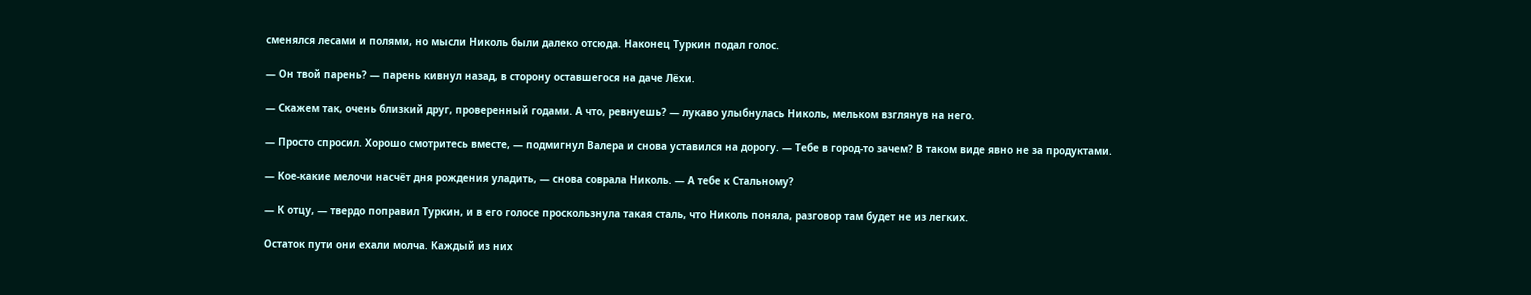сменялся лесами и полями, но мысли Николь были далеко отсюда. Наконец Туркин подал голос.

— Он твой парень? — парень кивнул назад, в сторону оставшегося на даче Лёхи.

— Скажем так, очень близкий друг, проверенный годами. А что, ревнуешь? — лукаво улыбнулась Николь, мельком взглянув на него.

— Просто спросил. Хорошо смотритесь вместе, — подмигнул Валера и снова уставился на дорогу. — Тебе в город-то зачем? В таком виде явно не за продуктами.

— Кое-какие мелочи насчёт дня рождения уладить, — снова соврала Николь. — А тебе к Стальному?

— К отцу, — твердо поправил Туркин, и в его голосе проскользнула такая сталь, что Николь поняла, разговор там будет не из легких.

Остаток пути они ехали молча. Каждый из них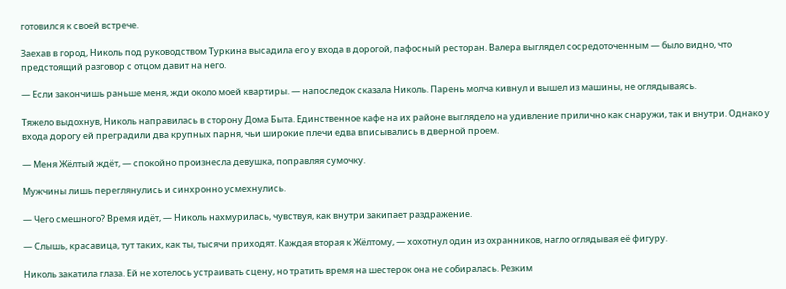готовился к своей встрече.

Заехав в город, Николь под руководством Туркина высадила его у входа в дорогой, пафосный ресторан. Валера выглядел сосредоточенным — было видно, что предстоящий разговор с отцом давит на него.

— Если закончишь раньше меня, жди около моей квартиры. — напоследок сказала Николь. Парень молча кивнул и вышел из машины, не оглядываясь.

Тяжело выдохнув, Николь направилась в сторону Дома Быта. Единственное кафе на их районе выглядело на удивление прилично как снаружи, так и внутри. Однако у входа дорогу ей преградили два крупных парня, чьи широкие плечи едва вписывались в дверной проем.

— Меня Жёлтый ждёт, — спокойно произнесла девушка, поправляя сумочку.

Мужчины лишь переглянулись и синхронно усмехнулись.

— Чего смешного? Время идёт, — Николь нахмурилась, чувствуя, как внутри закипает раздражение.

— Слышь, красавица, тут таких, как ты, тысячи приходят. Каждая вторая к Жёлтому, — хохотнул один из охранников, нагло оглядывая её фигуру.

Николь закатила глаза. Ей не хотелось устраивать сцену, но тратить время на шестерок она не собиралась. Резким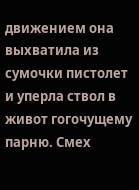движением она выхватила из сумочки пистолет и уперла ствол в живот гогочущему парню. Смех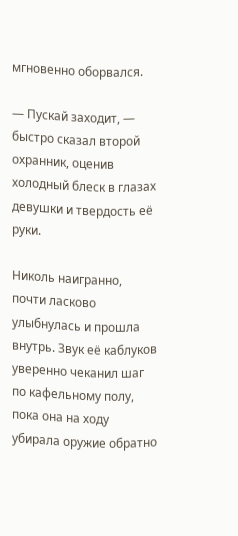мгновенно оборвался.

— Пускай заходит, — быстро сказал второй охранник, оценив холодный блеск в глазах девушки и твердость её руки.

Николь наигранно, почти ласково улыбнулась и прошла внутрь. Звук её каблуков уверенно чеканил шаг по кафельному полу, пока она на ходу убирала оружие обратно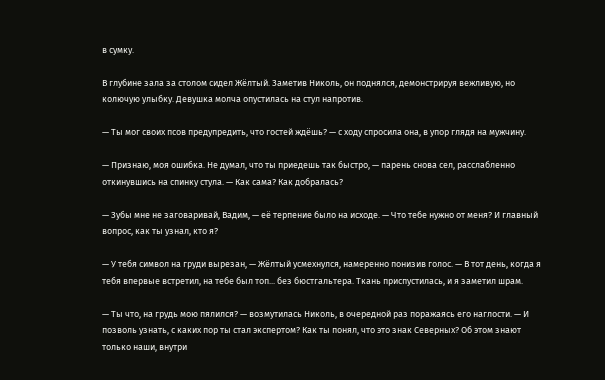в сумку.

В глубине зала за столом сидел Жёлтый. Заметив Николь, он поднялся, демонстрируя вежливую, но колючую улыбку. Девушка молча опустилась на стул напротив.

— Ты мог своих псов предупредить, что гостей ждёшь? — с ходу спросила она, в упор глядя на мужчину.

— Признаю, моя ошибка. Не думал, что ты приедешь так быстро, — парень снова сел, расслабленно откинувшись на спинку стула. — Как сама? Как добралась?

— Зубы мне не заговаривай, Вадим, — её терпение было на исходе. — Что тебе нужно от меня? И главный вопрос, как ты узнал, кто я?

— У тебя символ на груди вырезан, — Жёлтый усмехнулся, намеренно понизив голос. — В тот день, когда я тебя впервые встретил, на тебе был топ... без бюстгальтера. Ткань приспустилась, и я заметил шрам.

— Ты что, на грудь мою пялился? — возмутилась Николь, в очередной раз поражаясь его наглости. — И позволь узнать, с каких пор ты стал экспертом? Как ты понял, что это знак Северных? Об этом знают только наши, внутри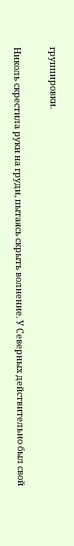группировки.

Николь скрестила руки на груди, пытаясь скрыть волнение. У Северных действительно был свой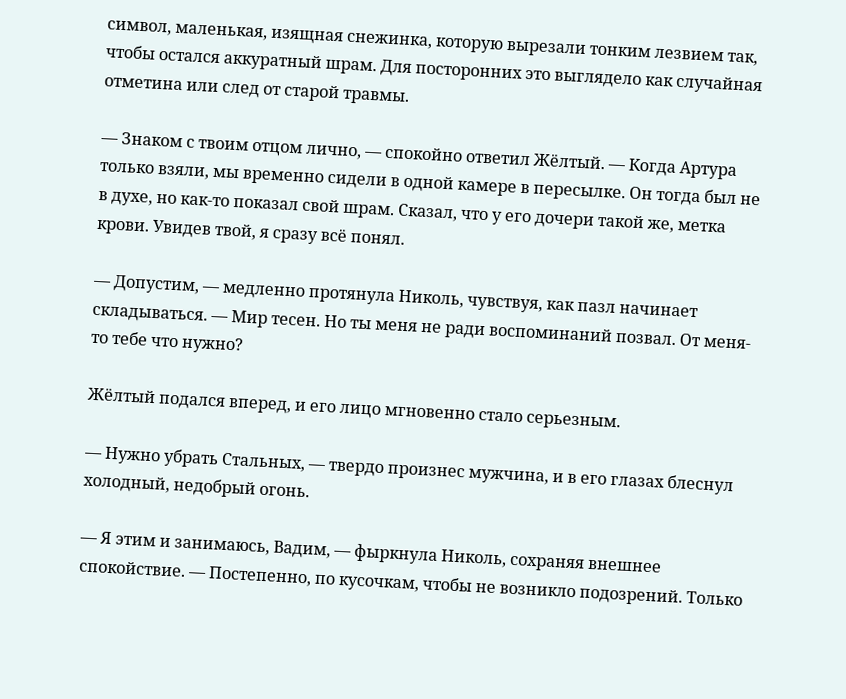символ, маленькая, изящная снежинка, которую вырезали тонким лезвием так, чтобы остался аккуратный шрам. Для посторонних это выглядело как случайная отметина или след от старой травмы.

— Знаком с твоим отцом лично, — спокойно ответил Жёлтый. — Когда Артура только взяли, мы временно сидели в одной камере в пересылке. Он тогда был не в духе, но как-то показал свой шрам. Сказал, что у его дочери такой же, метка крови. Увидев твой, я сразу всё понял.

— Допустим, — медленно протянула Николь, чувствуя, как пазл начинает складываться. — Мир тесен. Но ты меня не ради воспоминаний позвал. От меня-то тебе что нужно?

Жёлтый подался вперед, и его лицо мгновенно стало серьезным.

— Нужно убрать Стальных, — твердо произнес мужчина, и в его глазах блеснул холодный, недобрый огонь.

— Я этим и занимаюсь, Вадим, — фыркнула Николь, сохраняя внешнее спокойствие. — Постепенно, по кусочкам, чтобы не возникло подозрений. Только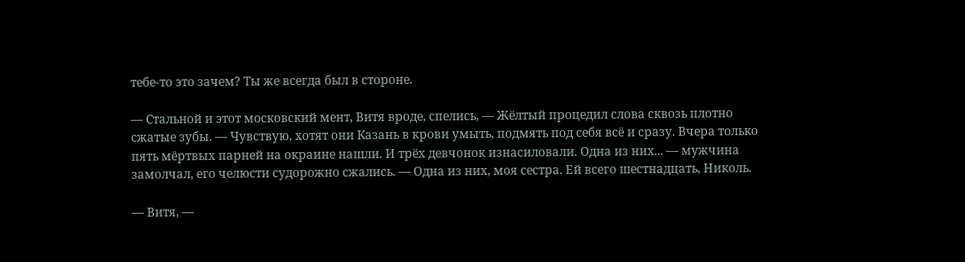тебе-то это зачем? Ты же всегда был в стороне.

— Стальной и этот московский мент, Витя вроде, спелись, — Жёлтый процедил слова сквозь плотно сжатые зубы. — Чувствую, хотят они Казань в крови умыть, подмять под себя всё и сразу. Вчера только пять мёртвых парней на окраине нашли. И трёх девчонок изнасиловали. Одна из них... — мужчина замолчал, его челюсти судорожно сжались. — Одна из них, моя сестра. Ей всего шестнадцать, Николь.

— Витя, —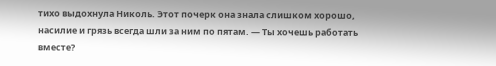тихо выдохнула Николь. Этот почерк она знала слишком хорошо, насилие и грязь всегда шли за ним по пятам. — Ты хочешь работать вместе?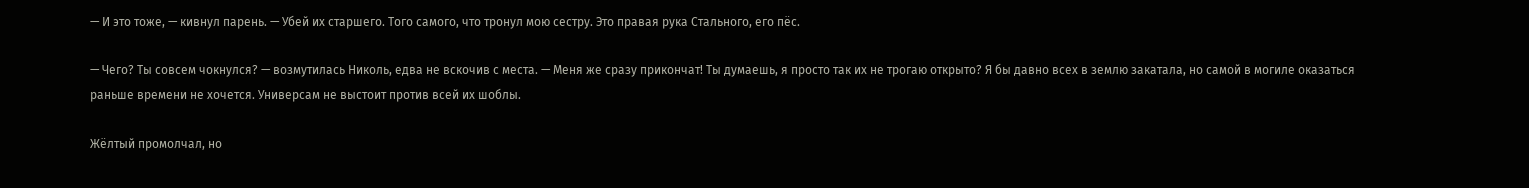— И это тоже, — кивнул парень. — Убей их старшего. Того самого, что тронул мою сестру. Это правая рука Стального, его пёс.

— Чего? Ты совсем чокнулся? — возмутилась Николь, едва не вскочив с места. — Меня же сразу прикончат! Ты думаешь, я просто так их не трогаю открыто? Я бы давно всех в землю закатала, но самой в могиле оказаться раньше времени не хочется. Универсам не выстоит против всей их шоблы.

Жёлтый промолчал, но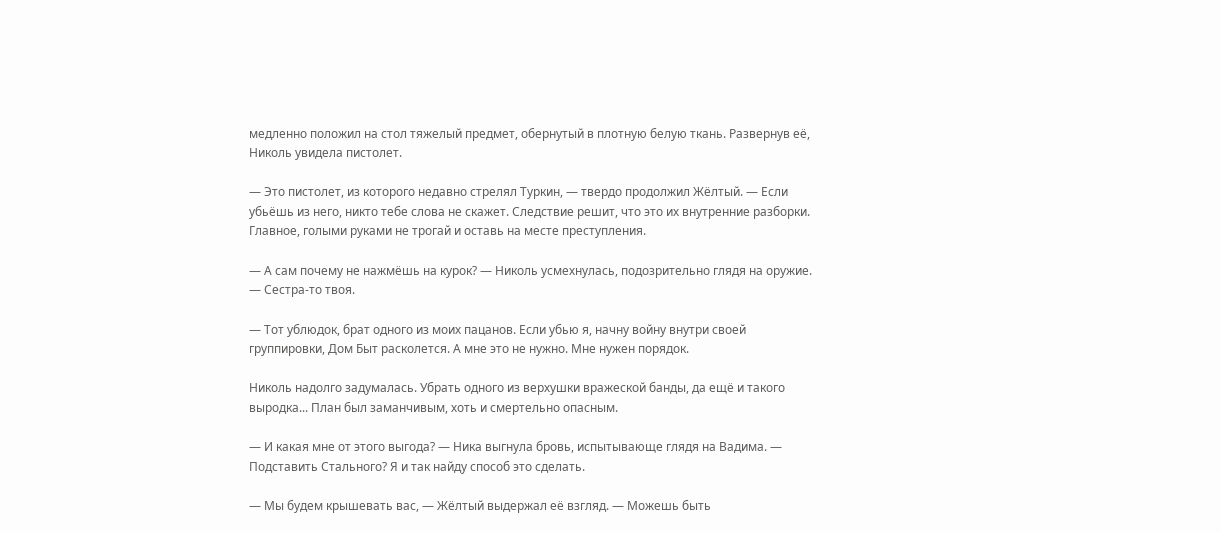медленно положил на стол тяжелый предмет, обернутый в плотную белую ткань. Развернув её, Николь увидела пистолет.

— Это пистолет, из которого недавно стрелял Туркин, — твердо продолжил Жёлтый. — Если убьёшь из него, никто тебе слова не скажет. Следствие решит, что это их внутренние разборки. Главное, голыми руками не трогай и оставь на месте преступления.

— А сам почему не нажмёшь на курок? — Николь усмехнулась, подозрительно глядя на оружие. — Сестра-то твоя.

— Тот ублюдок, брат одного из моих пацанов. Если убью я, начну войну внутри своей группировки, Дом Быт расколется. А мне это не нужно. Мне нужен порядок.

Николь надолго задумалась. Убрать одного из верхушки вражеской банды, да ещё и такого выродка... План был заманчивым, хоть и смертельно опасным.

— И какая мне от этого выгода? — Ника выгнула бровь, испытывающе глядя на Вадима. — Подставить Стального? Я и так найду способ это сделать.

— Мы будем крышевать вас, — Жёлтый выдержал её взгляд. — Можешь быть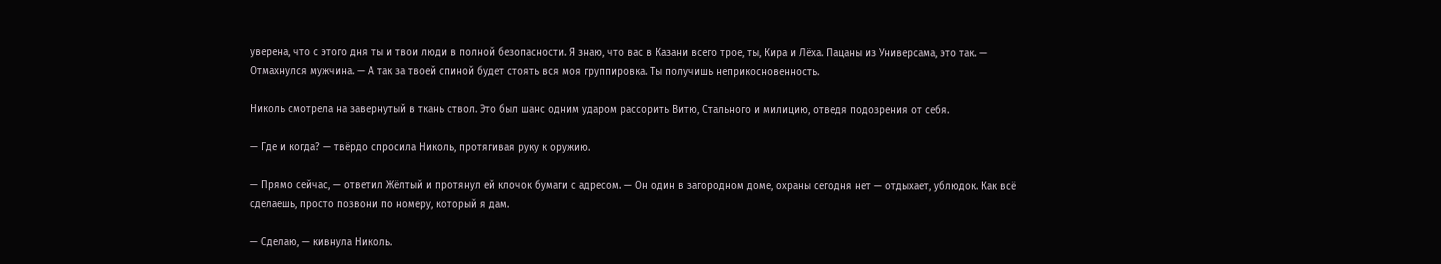уверена, что с этого дня ты и твои люди в полной безопасности. Я знаю, что вас в Казани всего трое, ты, Кира и Лёха. Пацаны из Универсама, это так. — Отмахнулся мужчина. — А так за твоей спиной будет стоять вся моя группировка. Ты получишь неприкосновенность.

Николь смотрела на завернутый в ткань ствол. Это был шанс одним ударом рассорить Витю, Стального и милицию, отведя подозрения от себя.

— Где и когда? — твёрдо спросила Николь, протягивая руку к оружию.

— Прямо сейчас, — ответил Жёлтый и протянул ей клочок бумаги с адресом. — Он один в загородном доме, охраны сегодня нет — отдыхает, ублюдок. Как всё сделаешь, просто позвони по номеру, который я дам.

— Сделаю, — кивнула Николь.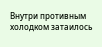Внутри противным холодком затаилось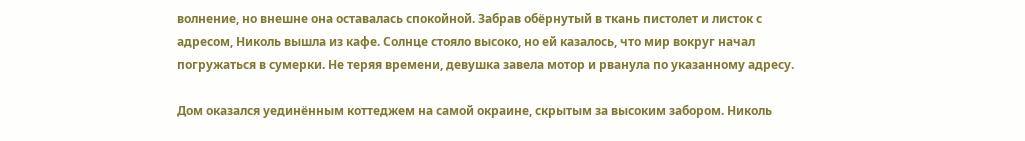волнение, но внешне она оставалась спокойной. Забрав обёрнутый в ткань пистолет и листок с адресом, Николь вышла из кафе. Солнце стояло высоко, но ей казалось, что мир вокруг начал погружаться в сумерки. Не теряя времени, девушка завела мотор и рванула по указанному адресу.

Дом оказался уединённым коттеджем на самой окраине, скрытым за высоким забором. Николь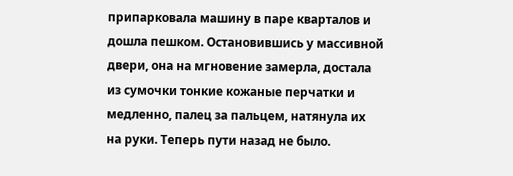припарковала машину в паре кварталов и дошла пешком. Остановившись у массивной двери, она на мгновение замерла, достала из сумочки тонкие кожаные перчатки и медленно, палец за пальцем, натянула их на руки. Теперь пути назад не было.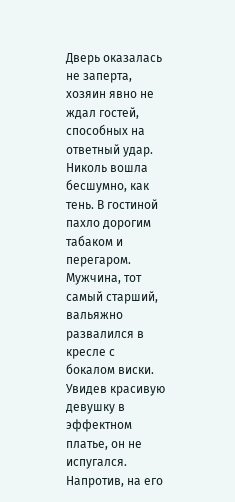Дверь оказалась не заперта, хозяин явно не ждал гостей, способных на ответный удар. Николь вошла бесшумно, как тень. В гостиной пахло дорогим табаком и перегаром. Мужчина, тот самый старший, вальяжно развалился в кресле с бокалом виски. Увидев красивую девушку в эффектном платье, он не испугался. Напротив, на его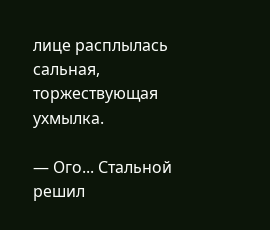лице расплылась сальная, торжествующая ухмылка.

— Ого... Стальной решил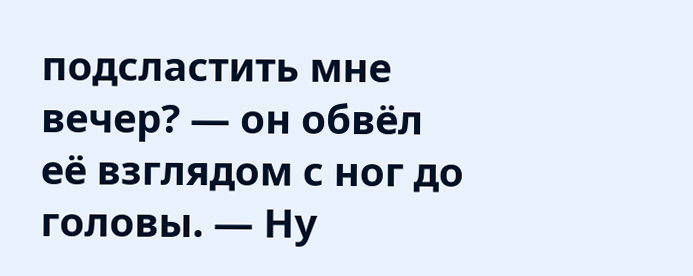подсластить мне вечер? — он обвёл её взглядом с ног до головы. — Ну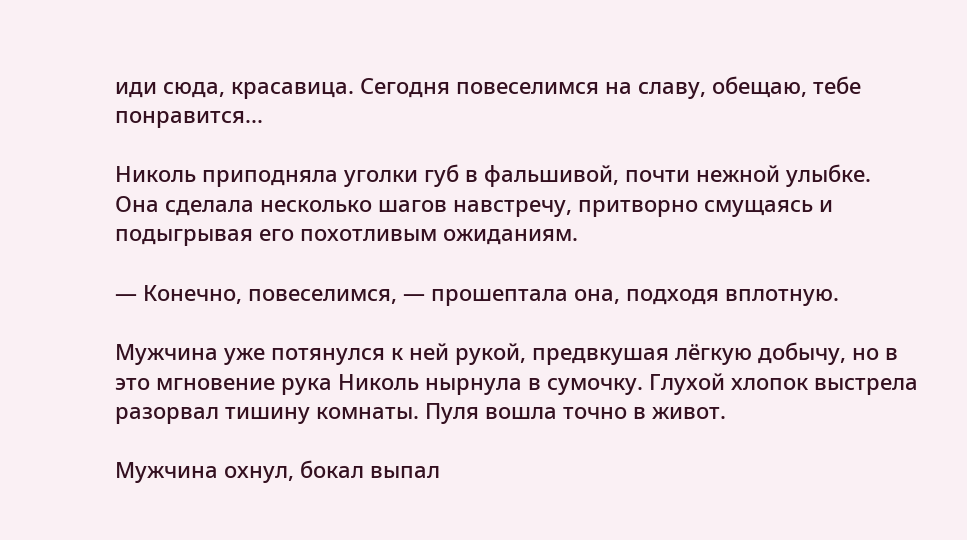иди сюда, красавица. Сегодня повеселимся на славу, обещаю, тебе понравится...

Николь приподняла уголки губ в фальшивой, почти нежной улыбке. Она сделала несколько шагов навстречу, притворно смущаясь и подыгрывая его похотливым ожиданиям.

— Конечно, повеселимся, — прошептала она, подходя вплотную.

Мужчина уже потянулся к ней рукой, предвкушая лёгкую добычу, но в это мгновение рука Николь нырнула в сумочку. Глухой хлопок выстрела разорвал тишину комнаты. Пуля вошла точно в живот.

Мужчина охнул, бокал выпал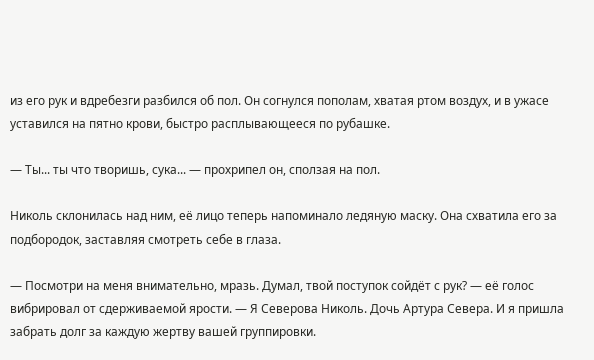из его рук и вдребезги разбился об пол. Он согнулся пополам, хватая ртом воздух, и в ужасе уставился на пятно крови, быстро расплывающееся по рубашке.

— Ты... ты что творишь, сука... — прохрипел он, сползая на пол.

Николь склонилась над ним, её лицо теперь напоминало ледяную маску. Она схватила его за подбородок, заставляя смотреть себе в глаза.

— Посмотри на меня внимательно, мразь. Думал, твой поступок сойдёт с рук? — её голос вибрировал от сдерживаемой ярости. — Я Северова Николь. Дочь Артура Севера. И я пришла забрать долг за каждую жертву вашей группировки.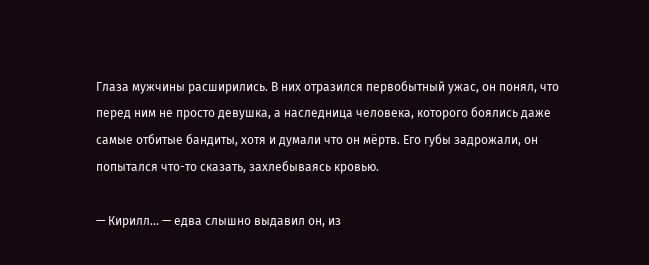Глаза мужчины расширились. В них отразился первобытный ужас, он понял, что перед ним не просто девушка, а наследница человека, которого боялись даже самые отбитые бандиты, хотя и думали что он мёртв. Его губы задрожали, он попытался что-то сказать, захлебываясь кровью.

— Кирилл... — едва слышно выдавил он, из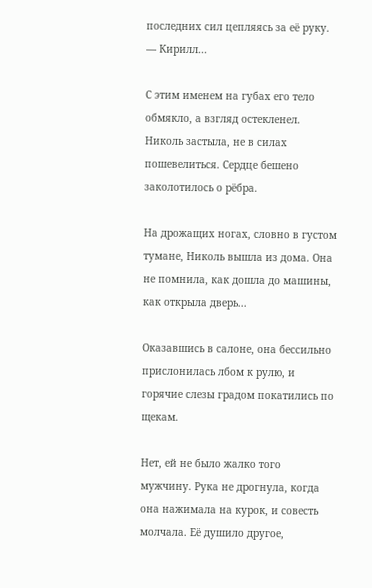последних сил цепляясь за её руку. — Кирилл...

С этим именем на губах его тело обмякло, а взгляд остекленел. Николь застыла, не в силах пошевелиться. Сердце бешено заколотилось о рёбра.

На дрожащих ногах, словно в густом тумане, Николь вышла из дома. Она не помнила, как дошла до машины, как открыла дверь...

Оказавшись в салоне, она бессильно прислонилась лбом к рулю, и горячие слезы градом покатились по щекам.

Нет, ей не было жалко того мужчину. Рука не дрогнула, когда она нажимала на курок, и совесть молчала. Её душило другое,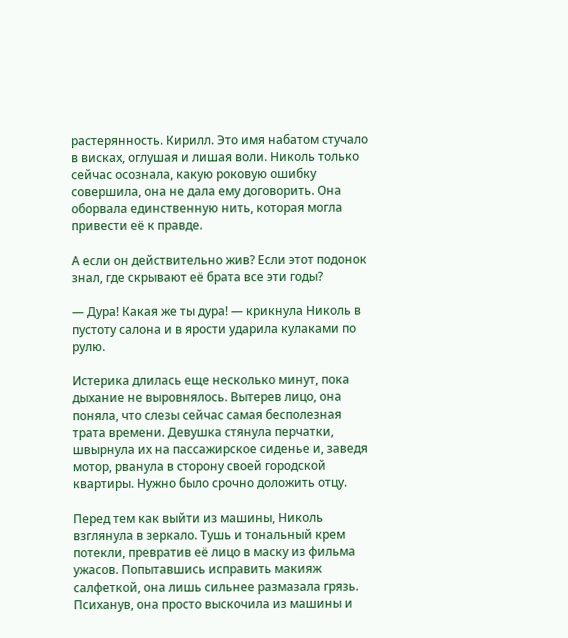растерянность. Кирилл. Это имя набатом стучало в висках, оглушая и лишая воли. Николь только сейчас осознала, какую роковую ошибку совершила, она не дала ему договорить. Она оборвала единственную нить, которая могла привести её к правде.

А если он действительно жив? Если этот подонок знал, где скрывают её брата все эти годы?

— Дура! Какая же ты дура! — крикнула Николь в пустоту салона и в ярости ударила кулаками по рулю.

Истерика длилась еще несколько минут, пока дыхание не выровнялось. Вытерев лицо, она поняла, что слезы сейчас самая бесполезная трата времени. Девушка стянула перчатки, швырнула их на пассажирское сиденье и, заведя мотор, рванула в сторону своей городской квартиры. Нужно было срочно доложить отцу.

Перед тем как выйти из машины, Николь взглянула в зеркало. Тушь и тональный крем потекли, превратив её лицо в маску из фильма ужасов. Попытавшись исправить макияж салфеткой, она лишь сильнее размазала грязь. Психанув, она просто выскочила из машины и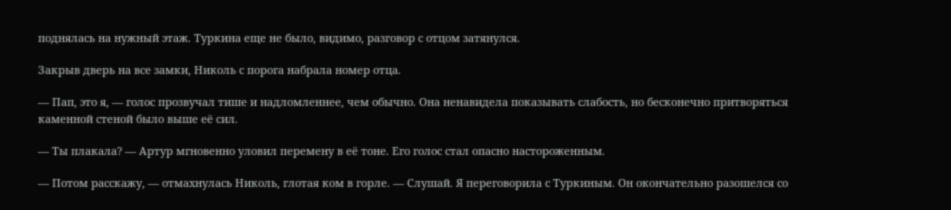поднялась на нужный этаж. Туркина еще не было, видимо, разговор с отцом затянулся.

Закрыв дверь на все замки, Николь с порога набрала номер отца.

— Пап, это я, — голос прозвучал тише и надломленнее, чем обычно. Она ненавидела показывать слабость, но бесконечно притворяться каменной стеной было выше её сил.

— Ты плакала? — Артур мгновенно уловил перемену в её тоне. Его голос стал опасно настороженным.

— Потом расскажу, — отмахнулась Николь, глотая ком в горле. — Слушай. Я переговорила с Туркиным. Он окончательно разошелся со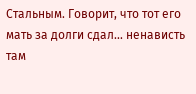Стальным. Говорит, что тот его мать за долги сдал... ненависть там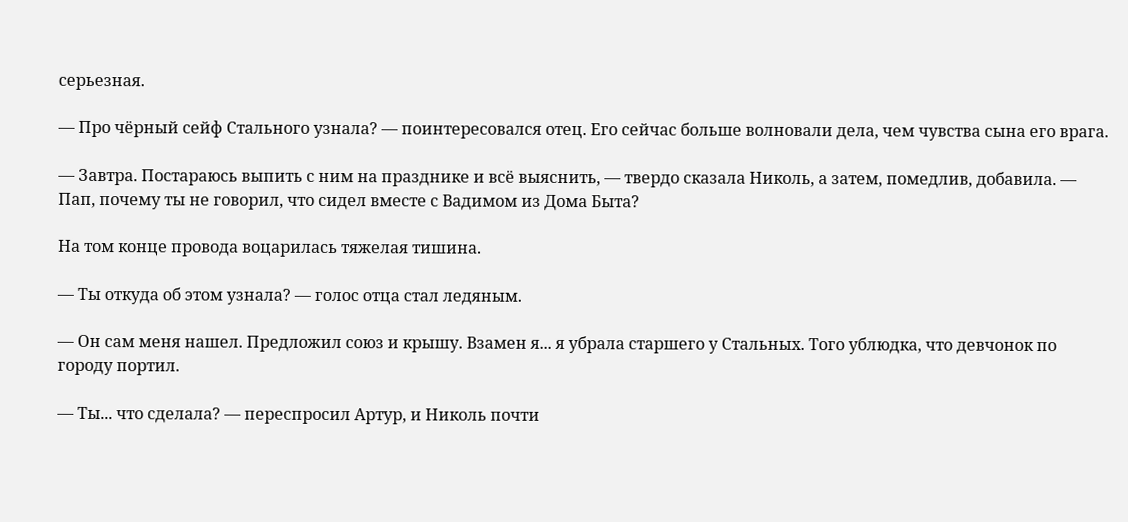серьезная.

— Про чёрный сейф Стального узнала? — поинтересовался отец. Его сейчас больше волновали дела, чем чувства сына его врага.

— Завтра. Постараюсь выпить с ним на празднике и всё выяснить, — твердо сказала Николь, а затем, помедлив, добавила. — Пап, почему ты не говорил, что сидел вместе с Вадимом из Дома Быта?

На том конце провода воцарилась тяжелая тишина.

— Ты откуда об этом узнала? — голос отца стал ледяным.

— Он сам меня нашел. Предложил союз и крышу. Взамен я... я убрала старшего у Стальных. Того ублюдка, что девчонок по городу портил.

— Ты... что сделала? — переспросил Артур, и Николь почти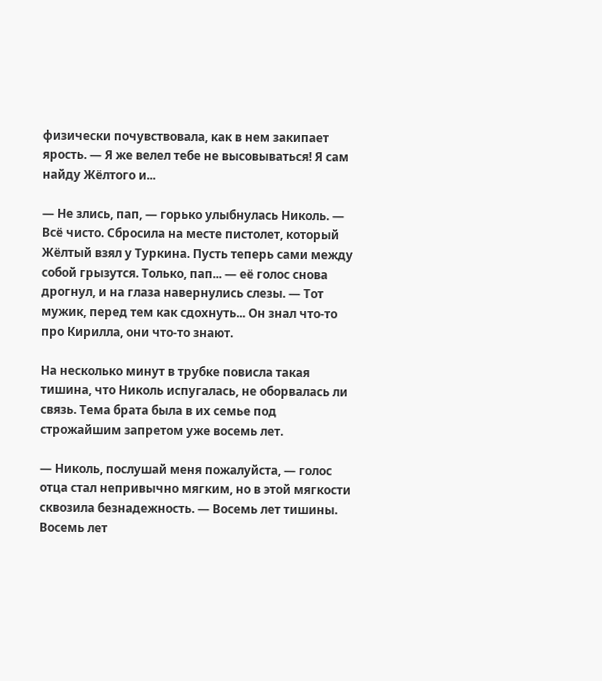физически почувствовала, как в нем закипает ярость. — Я же велел тебе не высовываться! Я сам найду Жёлтого и...

— Не злись, пап, — горько улыбнулась Николь. — Всё чисто. Сбросила на месте пистолет, который Жёлтый взял у Туркина. Пусть теперь сами между собой грызутся. Только, пап... — её голос снова дрогнул, и на глаза навернулись слезы. — Тот мужик, перед тем как сдохнуть... Он знал что-то про Кирилла, они что-то знают.

На несколько минут в трубке повисла такая тишина, что Николь испугалась, не оборвалась ли связь. Тема брата была в их семье под строжайшим запретом уже восемь лет.

— Николь, послушай меня пожалуйста, — голос отца стал непривычно мягким, но в этой мягкости сквозила безнадежность. — Восемь лет тишины. Восемь лет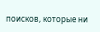поисков, которые ни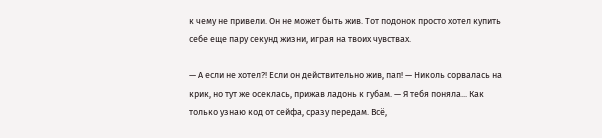к чему не привели. Он не может быть жив. Тот подонок просто хотел купить себе еще пару секунд жизни, играя на твоих чувствах.

— А если не хотел?! Если он действительно жив, пап! — Николь сорвалась на крик, но тут же осеклась, прижав ладонь к губам. — Я тебя поняла... Как только узнаю код от сейфа, сразу передам. Всё,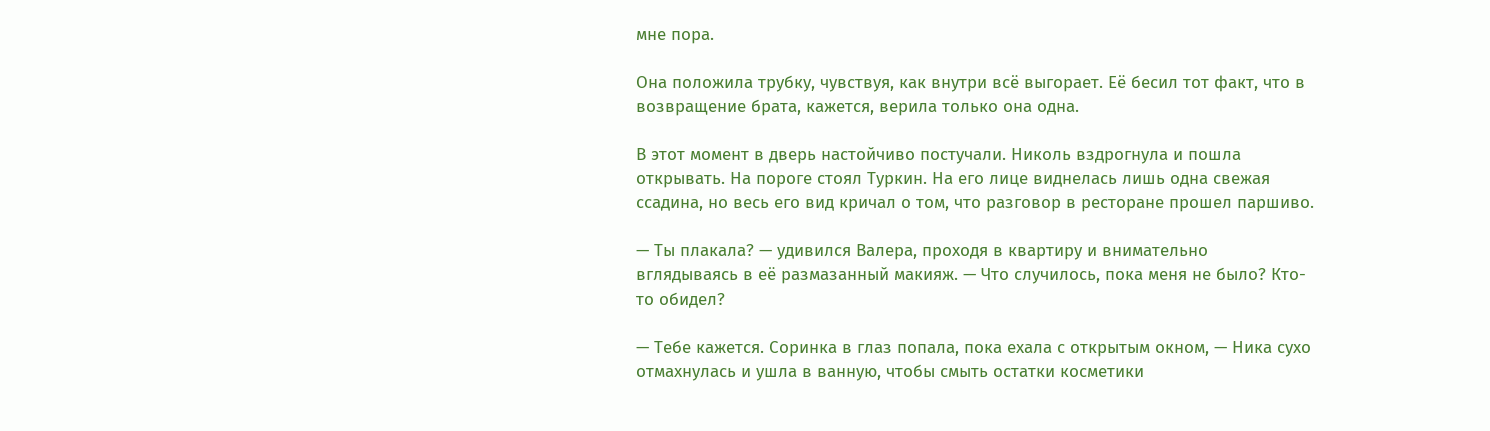мне пора.

Она положила трубку, чувствуя, как внутри всё выгорает. Её бесил тот факт, что в возвращение брата, кажется, верила только она одна.

В этот момент в дверь настойчиво постучали. Николь вздрогнула и пошла открывать. На пороге стоял Туркин. На его лице виднелась лишь одна свежая ссадина, но весь его вид кричал о том, что разговор в ресторане прошел паршиво.

— Ты плакала? — удивился Валера, проходя в квартиру и внимательно вглядываясь в её размазанный макияж. — Что случилось, пока меня не было? Кто-то обидел?

— Тебе кажется. Соринка в глаз попала, пока ехала с открытым окном, — Ника сухо отмахнулась и ушла в ванную, чтобы смыть остатки косметики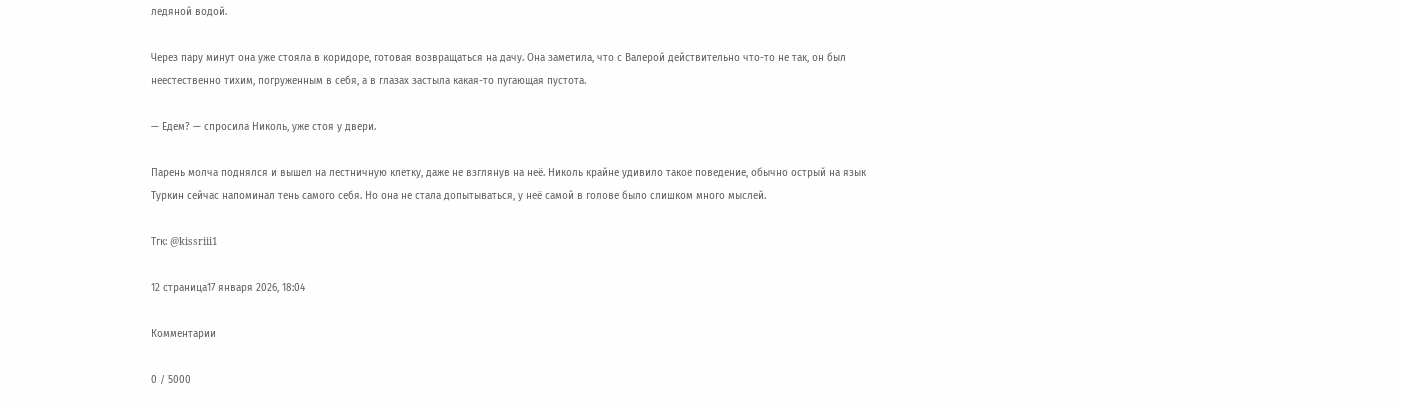ледяной водой.

Через пару минут она уже стояла в коридоре, готовая возвращаться на дачу. Она заметила, что с Валерой действительно что-то не так, он был неестественно тихим, погруженным в себя, а в глазах застыла какая-то пугающая пустота.

— Едем? — спросила Николь, уже стоя у двери.

Парень молча поднялся и вышел на лестничную клетку, даже не взглянув на неё. Николь крайне удивило такое поведение, обычно острый на язык Туркин сейчас напоминал тень самого себя. Но она не стала допытываться, у неё самой в голове было слишком много мыслей.

Тгк: @kissriii1

12 страница17 января 2026, 18:04

Комментарии

0 / 5000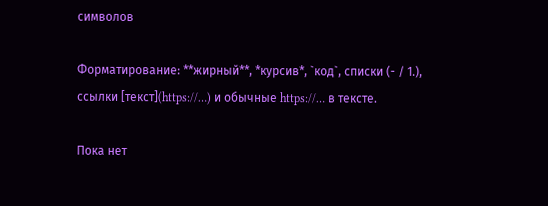символов

Форматирование: **жирный**, *курсив*, `код`, списки (- / 1.), ссылки [текст](https://…) и обычные https://… в тексте.

Пока нет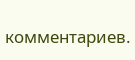комментариев.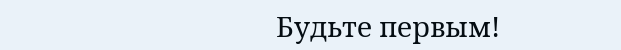Будьте первым!